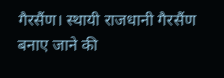गैरसैंण। स्थायी राजधानी गैरसैंण बनाए जाने की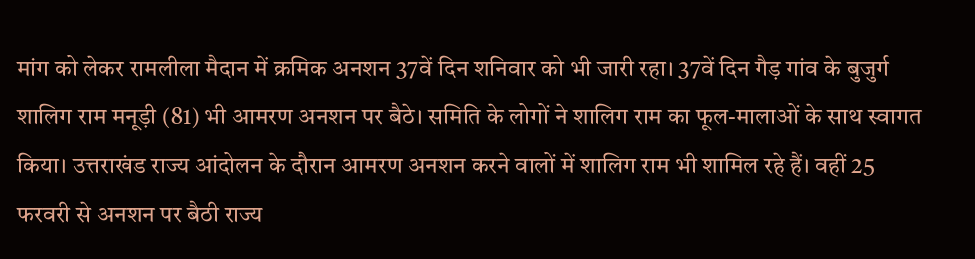मांग को लेकर रामलीला मैदान में क्रमिक अनशन 37वें दिन शनिवार को भी जारी रहा। 37वें दिन गैड़ गांव के बुजुर्ग शालिग राम मनूड़ी (81) भी आमरण अनशन पर बैठे। समिति के लोगों ने शालिग राम का फूल-मालाओं के साथ स्वागत किया। उत्तराखंड राज्य आंदोलन के दौरान आमरण अनशन करने वालों में शालिग राम भी शामिल रहे हैं। वहीं 25 फरवरी से अनशन पर बैठी राज्य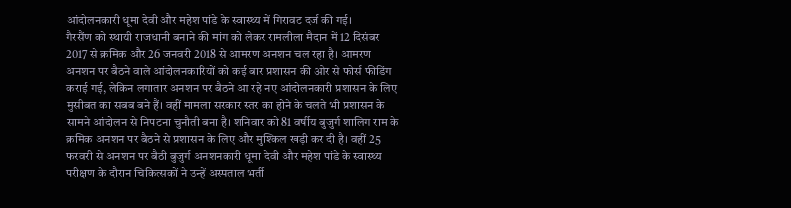आंदोलनकारी धूमा देवी और महेश पांडे के स्वास्थ्य में गिरावट दर्ज की गई।
गैरसैंण को स्थायी राजधानी बनाने की मांग को लेकर रामलीला मैदान में 12 दिसंबर 2017 से क्रमिक और 26 जनवरी 2018 से आमरण अनशन चल रहा है। आमरण अनशन पर बैठने वाले आंदोलनकारियों को कई बार प्रशासन की ओर से फोर्स फीडिंग कराई गई, लेकिन लगातार अनशन पर बैठने आ रहे नए आंदोलनकारी प्रशासन के लिए मुसीबत का सबब बने हैं। वहीं मामला सरकार स्तर का होने के चलते भी प्रशासन के सामने आंदोलन से निपटना चुनौती बना है। शनिवार को 81 वर्षीय बुजुर्ग शालिग राम के क्रमिक अनशन पर बैठने से प्रशासन के लिए और मुश्किल खड़ी कर दी है। वहीं 25 फरवरी से अनशन पर बैठी बुजुर्ग अनशनकारी धूमा देवी और महेश पांडे के स्वास्थ्य परीक्षण के दौरान चिकित्सकों ने उन्हें अस्पताल भर्ती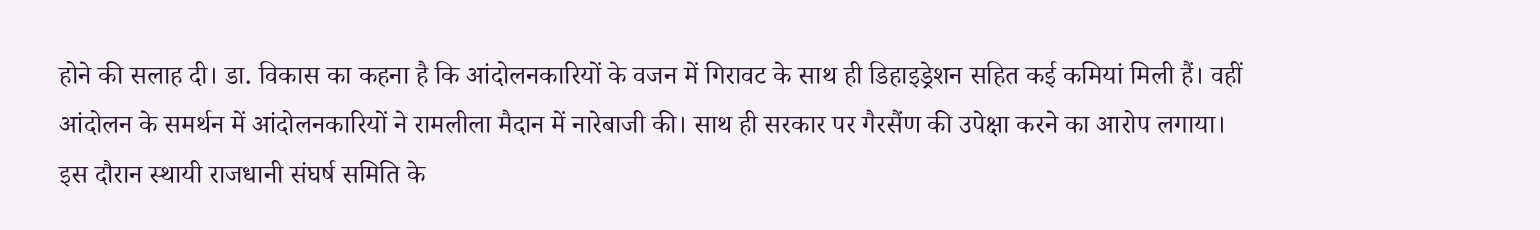होने की सलाह दी। डा. विकास का कहना है कि आंदोलनकारियों के वजन में गिरावट के साथ ही डिहाइड्रेशन सहित कई कमियां मिली हैं। वहीं आंदोलन के समर्थन में आंदोलनकारियों ने रामलीला मैदान में नारेबाजी की। साथ ही सरकार पर गैरसैंण की उपेक्षा करने का आरोप लगाया। इस दौरान स्थायी राजधानी संघर्ष समिति के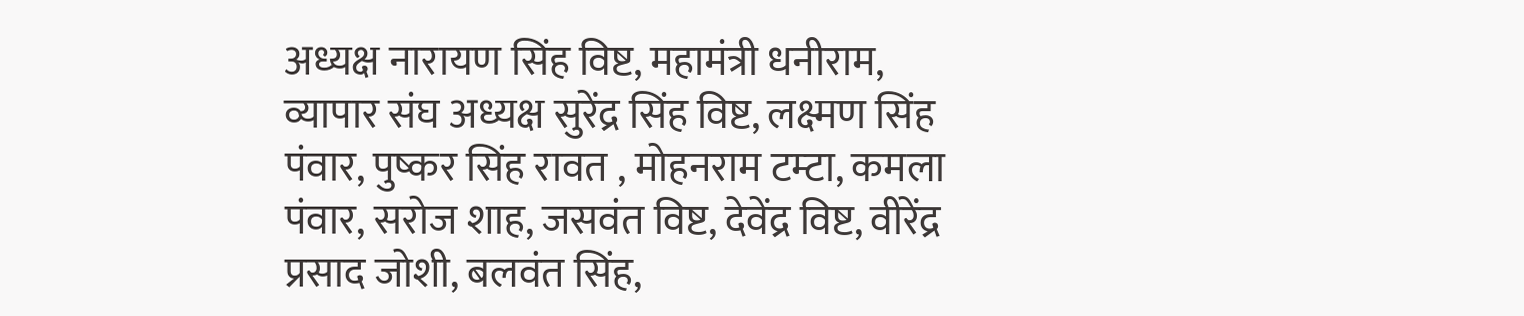अध्यक्ष नारायण सिंह विष्ट, महामंत्री धनीराम, व्यापार संघ अध्यक्ष सुरेंद्र सिंह विष्ट, लक्ष्मण सिंह पंवार, पुष्कर सिंह रावत , मोहनराम टम्टा, कमला पंवार, सरोज शाह, जसवंत विष्ट, देवेंद्र विष्ट, वीरेंद्र प्रसाद जोशी, बलवंत सिंह,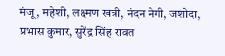मंजू, महेशी, लक्ष्मण खत्री, नंदन नेगी, जशोदा, प्रभास कुमार, सुरेंद्र सिंह रावत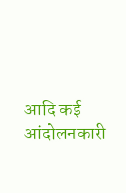आदि कई आंदोलनकारी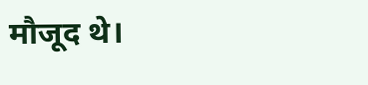मौजूद थे।